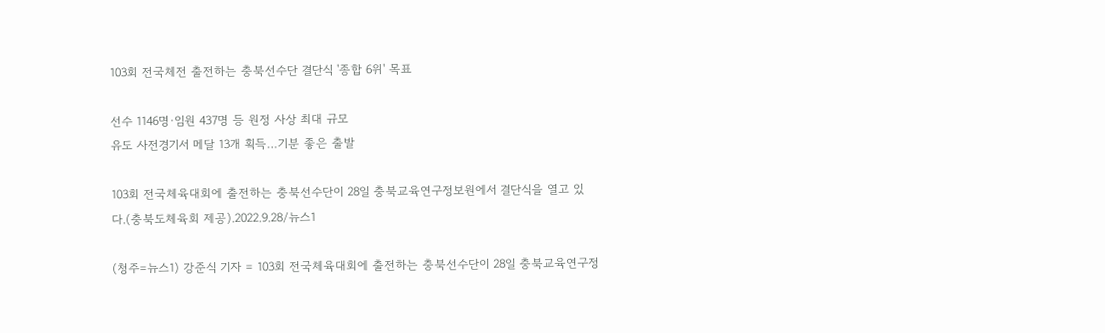103회 전국체전 출전하는 충북선수단 결단식 '종합 6위' 목표

선수 1146명·임원 437명 등 원정 사상 최대 규모
유도 사전경기서 메달 13개 획득…기분 좋은 출발

103회 전국체육대회에 출전하는 충북선수단이 28일 충북교육연구정보원에서 결단식을 열고 있다.(충북도체육회 제공).2022.9.28/뉴스1

(청주=뉴스1) 강준식 기자 = 103회 전국체육대회에 출전하는 충북선수단이 28일 충북교육연구정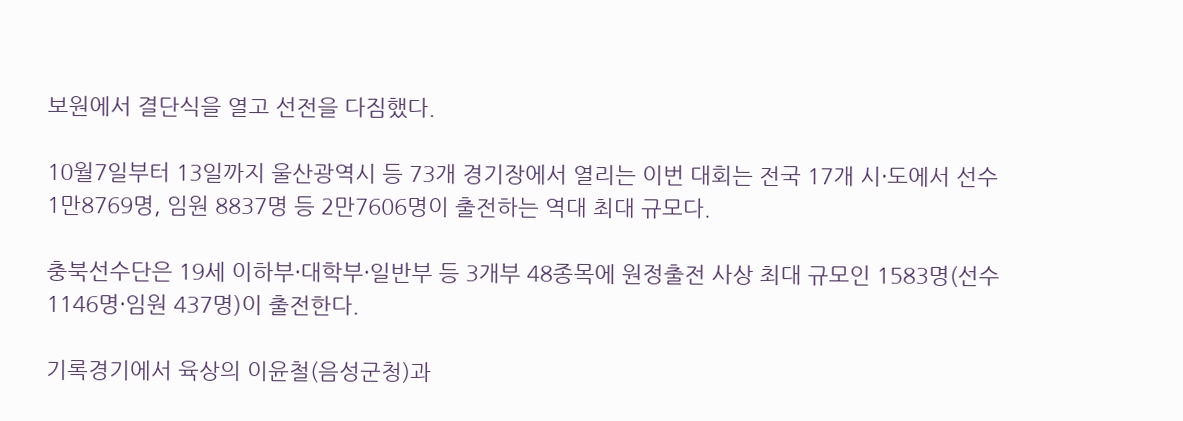보원에서 결단식을 열고 선전을 다짐했다.

10월7일부터 13일까지 울산광역시 등 73개 경기장에서 열리는 이번 대회는 전국 17개 시·도에서 선수 1만8769명, 임원 8837명 등 2만7606명이 출전하는 역대 최대 규모다.

충북선수단은 19세 이하부·대학부·일반부 등 3개부 48종목에 원정출전 사상 최대 규모인 1583명(선수 1146명·임원 437명)이 출전한다.

기록경기에서 육상의 이윤철(음성군청)과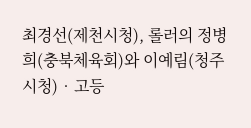최경선(제천시청), 롤러의 정병희(충북체육회)와 이예림(청주시청)‧고등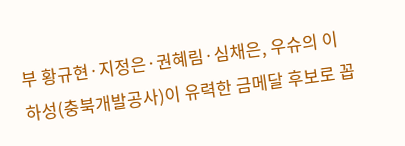부 황규현·지정은·권혜림·심채은, 우슈의 이하성(충북개발공사)이 유력한 금메달 후보로 꼽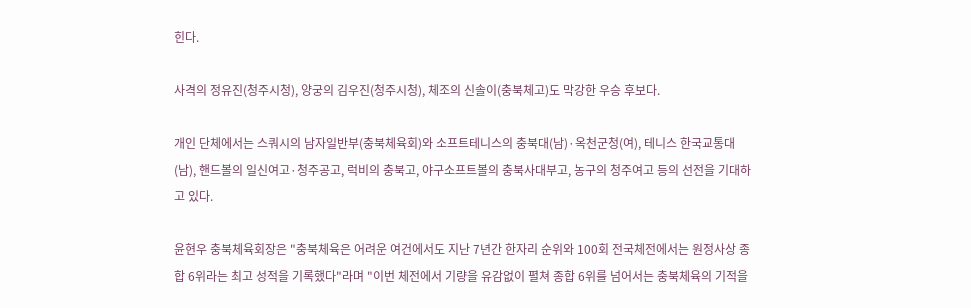힌다.

사격의 정유진(청주시청), 양궁의 김우진(청주시청), 체조의 신솔이(충북체고)도 막강한 우승 후보다.

개인 단체에서는 스쿼시의 남자일반부(충북체육회)와 소프트테니스의 충북대(남)·옥천군청(여), 테니스 한국교통대(남), 핸드볼의 일신여고·청주공고, 럭비의 충북고, 야구소프트볼의 충북사대부고, 농구의 청주여고 등의 선전을 기대하고 있다.

윤현우 충북체육회장은 "충북체육은 어려운 여건에서도 지난 7년간 한자리 순위와 100회 전국체전에서는 원정사상 종합 6위라는 최고 성적을 기록했다"라며 "이번 체전에서 기량을 유감없이 펼쳐 종합 6위를 넘어서는 충북체육의 기적을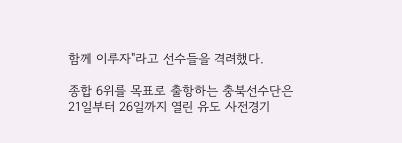함께 이루자"라고 선수들을 격려했다.

종합 6위를 목표로 출항하는 충북선수단은 21일부터 26일까지 열린 유도 사전경기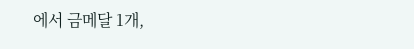에서 금메달 1개,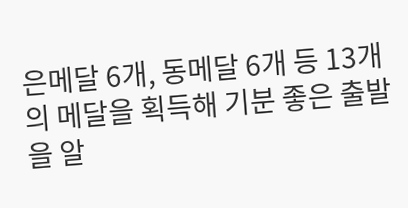은메달 6개, 동메달 6개 등 13개의 메달을 획득해 기분 좋은 출발을 알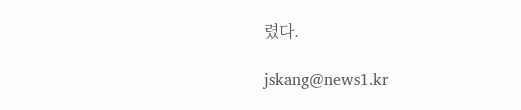렸다.

jskang@news1.kr